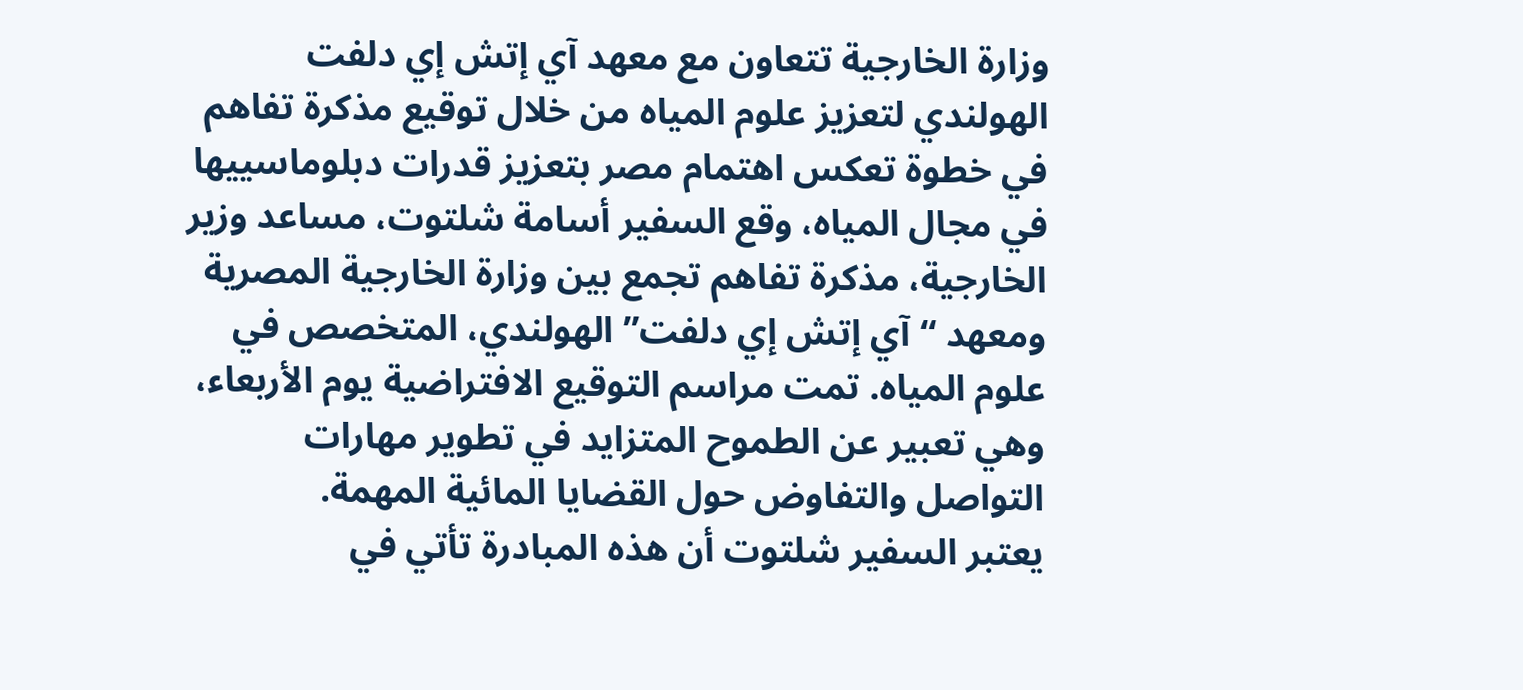وزارة الخارجية تتعاون مع معهد آي إتش إي دلفت الهولندي لتعزيز علوم المياه من خلال توقيع مذكرة تفاهم
في خطوة تعكس اهتمام مصر بتعزيز قدرات دبلوماسييها في مجال المياه، وقع السفير أسامة شلتوت، مساعد وزير الخارجية، مذكرة تفاهم تجمع بين وزارة الخارجية المصرية ومعهد “آي إتش إي دلفت” الهولندي، المتخصص في علوم المياه. تمت مراسم التوقيع الافتراضية يوم الأربعاء، وهي تعبير عن الطموح المتزايد في تطوير مهارات التواصل والتفاوض حول القضايا المائية المهمة.
يعتبر السفير شلتوت أن هذه المبادرة تأتي في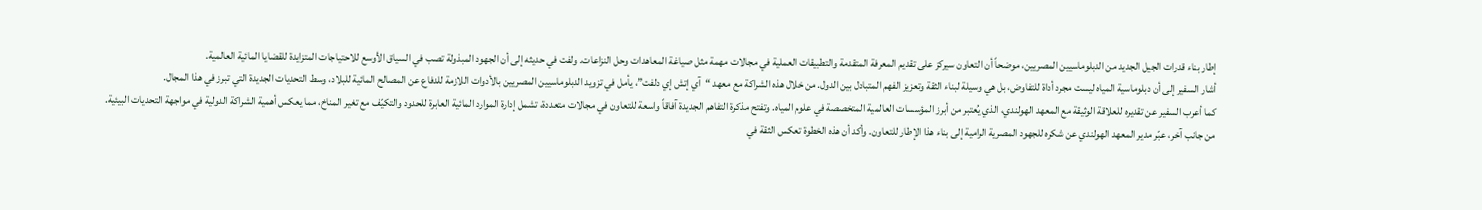إطار بناء قدرات الجيل الجديد من الدبلوماسيين المصريين، موضحاً أن التعاون سيركز على تقديم المعرفة المتقدمة والتطبيقات العملية في مجالات مهمة مثل صياغة المعاهدات وحل النزاعات. ولفت في حديثه إلى أن الجهود المبذولة تصب في السياق الأوسع للاحتياجات المتزايدة للقضايا المائية العالمية.
أشار السفير إلى أن دبلوماسية المياه ليست مجرد أداة للتفاوض، بل هي وسيلة لبناء الثقة وتعزيز الفهم المتبادل بين الدول. من خلال هذه الشراكة مع معهد “آي إتش إي دلفت”، يأمل في تزويد الدبلوماسيين المصريين بالأدوات اللازمة للدفاع عن المصالح المائية للبلاد، وسط التحديات الجديدة التي تبرز في هذا المجال.
كما أعرب السفير عن تقديره للعلاقة الوثيقة مع المعهد الهولندي، الذي يُعتبر من أبرز المؤسسات العالمية المتخصصة في علوم المياه. وتفتح مذكرة التفاهم الجديدة آفاقاً واسعة للتعاون في مجالات متعددة، تشمل إدارة الموارد المائية العابرة للحدود والتكيّف مع تغير المناخ، مما يعكس أهمية الشراكة الدولية في مواجهة التحديات البيئية.
من جانب آخر، عبّر مدير المعهد الهولندي عن شكره للجهود المصرية الرامية إلى بناء هذا الإطار للتعاون. وأكد أن هذه الخطوة تعكس الثقة في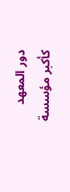دور المعهد كأكبر مؤسسة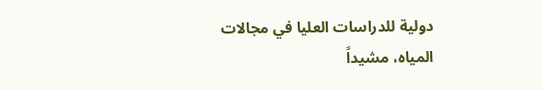دولية للدراسات العليا في مجالات المياه، مشيداً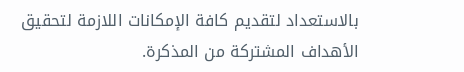بالاستعداد لتقديم كافة الإمكانات اللازمة لتحقيق الأهداف المشتركة من المذكرة.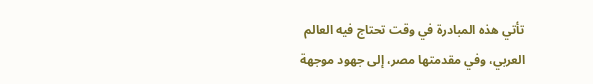تأتي هذه المبادرة في وقت تحتاج فيه العالم العربي، وفي مقدمتها مصر، إلى جهود موجهة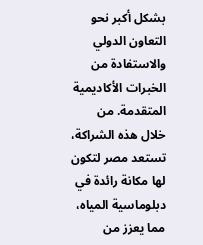بشكل أكبر نحو التعاون الدولي والاستفادة من الخبرات الأكاديمية المتقدمة. من خلال هذه الشراكة، تستعد مصر لتكون لها مكانة رائدة في دبلوماسية المياه، مما يعزز من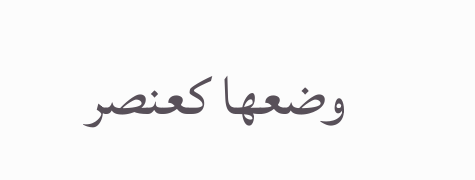وضعها كعنصر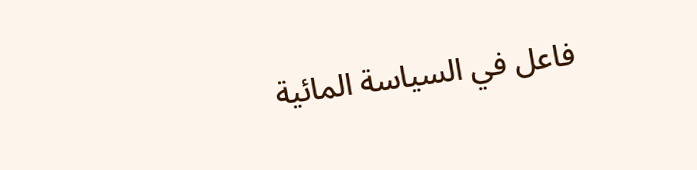فاعل في السياسة المائية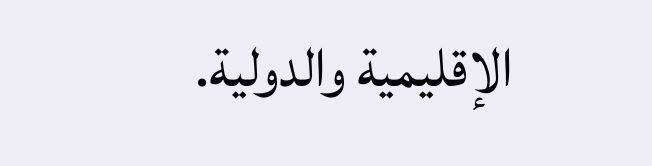الإقليمية والدولية.